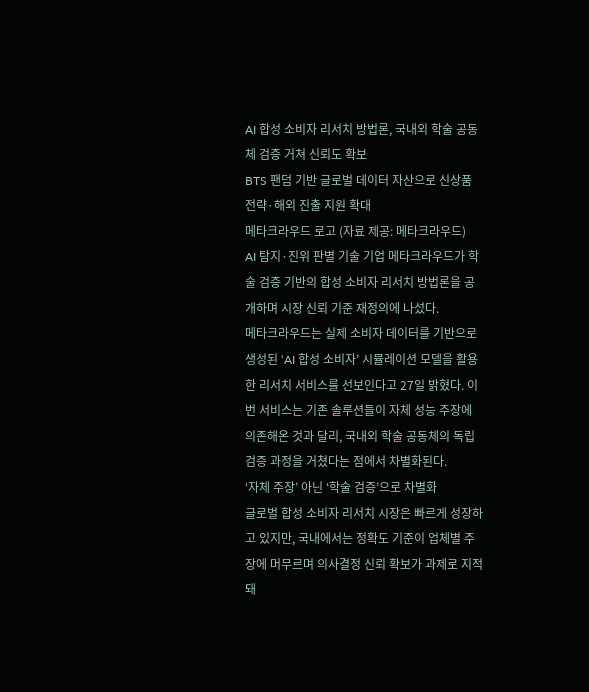AI 합성 소비자 리서치 방법론, 국내외 학술 공동체 검증 거쳐 신뢰도 확보
BTS 팬덤 기반 글로벌 데이터 자산으로 신상품 전략·해외 진출 지원 확대
메타크라우드 로고 (자료 제공: 메타크라우드)
AI 탐지·진위 판별 기술 기업 메타크라우드가 학술 검증 기반의 합성 소비자 리서치 방법론을 공개하며 시장 신뢰 기준 재정의에 나섰다.
메타크라우드는 실제 소비자 데이터를 기반으로 생성된 ‘AI 합성 소비자’ 시뮬레이션 모델을 활용한 리서치 서비스를 선보인다고 27일 밝혔다. 이번 서비스는 기존 솔루션들이 자체 성능 주장에 의존해온 것과 달리, 국내외 학술 공동체의 독립 검증 과정을 거쳤다는 점에서 차별화된다.
‘자체 주장’ 아닌 ‘학술 검증’으로 차별화
글로벌 합성 소비자 리서치 시장은 빠르게 성장하고 있지만, 국내에서는 정확도 기준이 업체별 주장에 머무르며 의사결정 신뢰 확보가 과제로 지적돼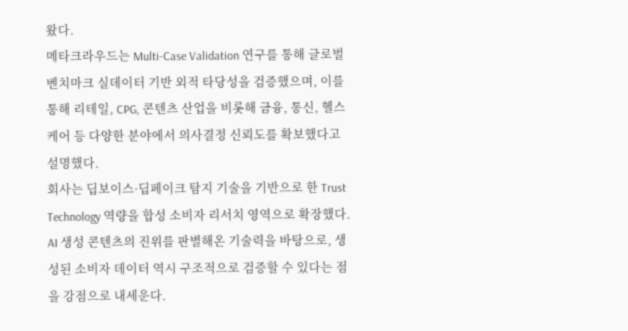왔다.
메타크라우드는 Multi-Case Validation 연구를 통해 글로벌 벤치마크 실데이터 기반 외적 타당성을 검증했으며, 이를 통해 리테일, CPG, 콘텐츠 산업을 비롯해 금융, 통신, 헬스케어 등 다양한 분야에서 의사결정 신뢰도를 확보했다고 설명했다.
회사는 딥보이스·딥페이크 탐지 기술을 기반으로 한 Trust Technology 역량을 합성 소비자 리서치 영역으로 확장했다. AI 생성 콘텐츠의 진위를 판별해온 기술력을 바탕으로, 생성된 소비자 데이터 역시 구조적으로 검증할 수 있다는 점을 강점으로 내세운다.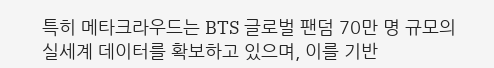특히 메타크라우드는 BTS 글로벌 팬덤 70만 명 규모의 실세계 데이터를 확보하고 있으며, 이를 기반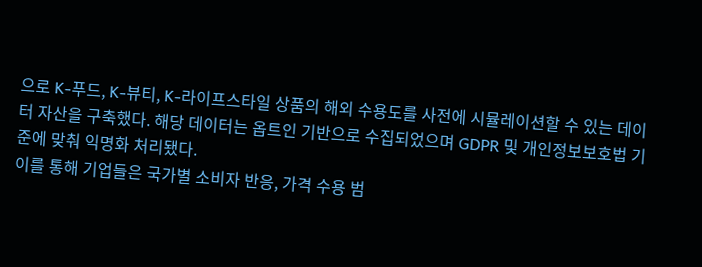으로 K-푸드, K-뷰티, K-라이프스타일 상품의 해외 수용도를 사전에 시뮬레이션할 수 있는 데이터 자산을 구축했다. 해당 데이터는 옵트인 기반으로 수집되었으며 GDPR 및 개인정보보호법 기준에 맞춰 익명화 처리됐다.
이를 통해 기업들은 국가별 소비자 반응, 가격 수용 범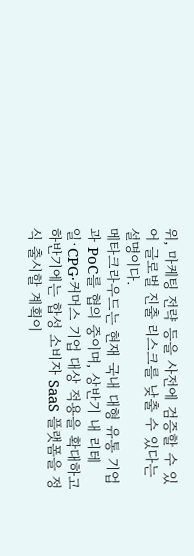위, 마케팅 전략 등을 사전에 검증할 수 있어 글로벌 진출 리스크를 낮출 수 있다는 설명이다.
메타크라우드는 현재 국내 대형 유통 기업과 PoC를 협의 중이며, 상반기 내 리테일·CPG·커머스 기업 대상 적용을 확대하고 하반기에는 합성 소비자 SaaS 플랫폼을 정식 출시할 계획이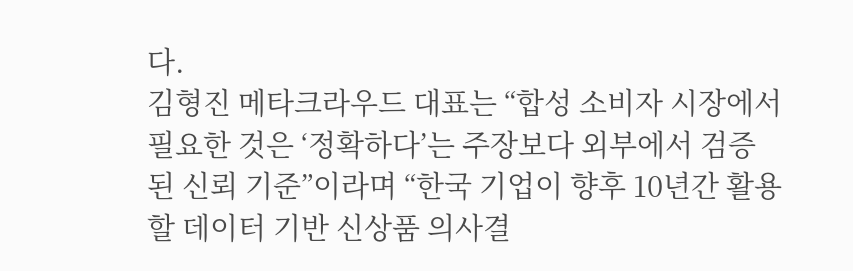다.
김형진 메타크라우드 대표는 “합성 소비자 시장에서 필요한 것은 ‘정확하다’는 주장보다 외부에서 검증된 신뢰 기준”이라며 “한국 기업이 향후 10년간 활용할 데이터 기반 신상품 의사결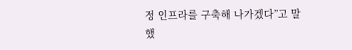정 인프라를 구축해 나가겠다”고 말했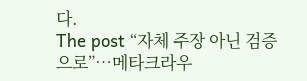다.
The post “자체 주장 아닌 검증으로”…메타크라우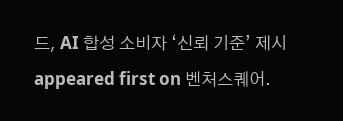드, AI 합성 소비자 ‘신뢰 기준’ 제시 appeared first on 벤처스퀘어.